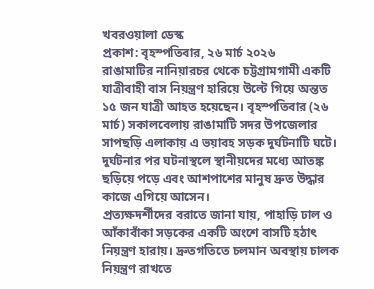খবরওয়ালা ডেস্ক
প্রকাশ: বৃহস্পতিবার, ২৬ মার্চ ২০২৬
রাঙামাটির নানিয়ারচর থেকে চট্টগ্রামগামী একটি যাত্রীবাহী বাস নিয়ন্ত্রণ হারিয়ে উল্টে গিয়ে অন্তত ১৫ জন যাত্রী আহত হয়েছেন। বৃহস্পতিবার (২৬ মার্চ) সকালবেলায় রাঙামাটি সদর উপজেলার সাপছড়ি এলাকায় এ ভয়াবহ সড়ক দুর্ঘটনাটি ঘটে। দুর্ঘটনার পর ঘটনাস্থলে স্থানীয়দের মধ্যে আতঙ্ক ছড়িয়ে পড়ে এবং আশপাশের মানুষ দ্রুত উদ্ধার কাজে এগিয়ে আসেন।
প্রত্যক্ষদর্শীদের বরাতে জানা যায়, পাহাড়ি ঢাল ও আঁকাবাঁকা সড়কের একটি অংশে বাসটি হঠাৎ নিয়ন্ত্রণ হারায়। দ্রুতগতিতে চলমান অবস্থায় চালক নিয়ন্ত্রণ রাখতে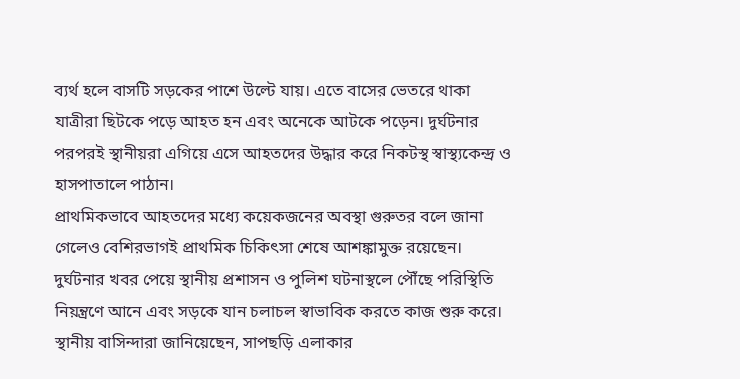ব্যর্থ হলে বাসটি সড়কের পাশে উল্টে যায়। এতে বাসের ভেতরে থাকা যাত্রীরা ছিটকে পড়ে আহত হন এবং অনেকে আটকে পড়েন। দুর্ঘটনার পরপরই স্থানীয়রা এগিয়ে এসে আহতদের উদ্ধার করে নিকটস্থ স্বাস্থ্যকেন্দ্র ও হাসপাতালে পাঠান।
প্রাথমিকভাবে আহতদের মধ্যে কয়েকজনের অবস্থা গুরুতর বলে জানা গেলেও বেশিরভাগই প্রাথমিক চিকিৎসা শেষে আশঙ্কামুক্ত রয়েছেন। দুর্ঘটনার খবর পেয়ে স্থানীয় প্রশাসন ও পুলিশ ঘটনাস্থলে পৌঁছে পরিস্থিতি নিয়ন্ত্রণে আনে এবং সড়কে যান চলাচল স্বাভাবিক করতে কাজ শুরু করে।
স্থানীয় বাসিন্দারা জানিয়েছেন, সাপছড়ি এলাকার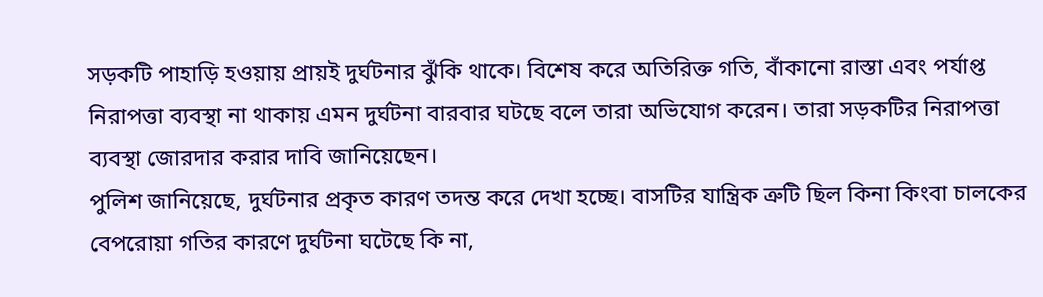সড়কটি পাহাড়ি হওয়ায় প্রায়ই দুর্ঘটনার ঝুঁকি থাকে। বিশেষ করে অতিরিক্ত গতি, বাঁকানো রাস্তা এবং পর্যাপ্ত নিরাপত্তা ব্যবস্থা না থাকায় এমন দুর্ঘটনা বারবার ঘটছে বলে তারা অভিযোগ করেন। তারা সড়কটির নিরাপত্তা ব্যবস্থা জোরদার করার দাবি জানিয়েছেন।
পুলিশ জানিয়েছে, দুর্ঘটনার প্রকৃত কারণ তদন্ত করে দেখা হচ্ছে। বাসটির যান্ত্রিক ত্রুটি ছিল কিনা কিংবা চালকের বেপরোয়া গতির কারণে দুর্ঘটনা ঘটেছে কি না,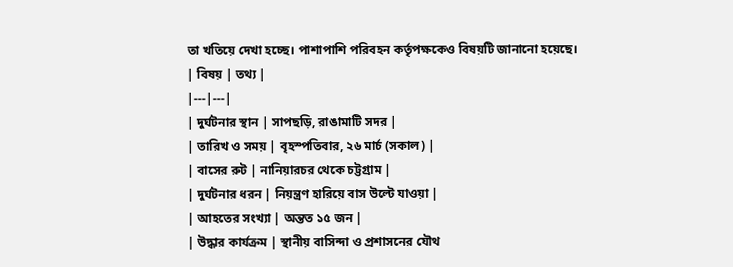তা খতিয়ে দেখা হচ্ছে। পাশাপাশি পরিবহন কর্তৃপক্ষকেও বিষয়টি জানানো হয়েছে।
| বিষয় | তথ্য |
|---|---|
| দুর্ঘটনার স্থান | সাপছড়ি, রাঙামাটি সদর |
| তারিখ ও সময় | বৃহস্পতিবার, ২৬ মার্চ (সকাল) |
| বাসের রুট | নানিয়ারচর থেকে চট্টগ্রাম |
| দুর্ঘটনার ধরন | নিয়ন্ত্রণ হারিয়ে বাস উল্টে যাওয়া |
| আহতের সংখ্যা | অন্তত ১৫ জন |
| উদ্ধার কার্যক্রম | স্থানীয় বাসিন্দা ও প্রশাসনের যৌথ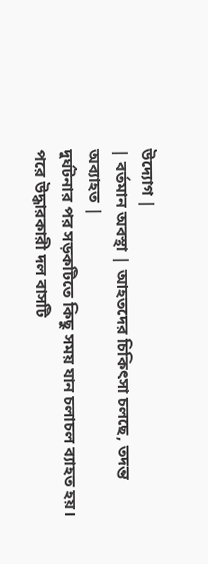উদ্যোগ |
| বর্তমান অবস্থা | আহতদের চিকিৎসা চলছে, তদন্ত অব্যাহত |
দুর্ঘটনার পর সড়কটিতে কিছু সময় যান চলাচল ব্যাহত হয়। পরে উদ্ধারকারী দল বাসটি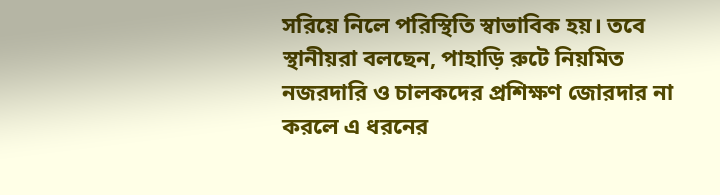সরিয়ে নিলে পরিস্থিতি স্বাভাবিক হয়। তবে স্থানীয়রা বলছেন, পাহাড়ি রুটে নিয়মিত নজরদারি ও চালকদের প্রশিক্ষণ জোরদার না করলে এ ধরনের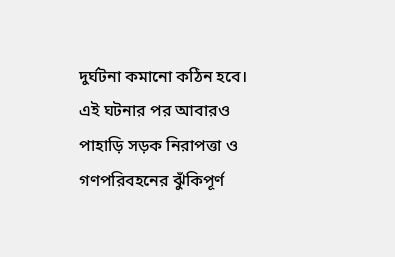দুর্ঘটনা কমানো কঠিন হবে।
এই ঘটনার পর আবারও পাহাড়ি সড়ক নিরাপত্তা ও গণপরিবহনের ঝুঁকিপূর্ণ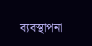ব্যবস্থাপনা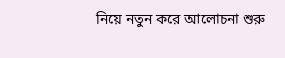নিয়ে নতুন করে আলোচনা শুরু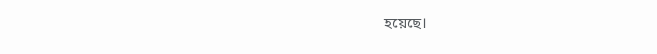হয়েছে।